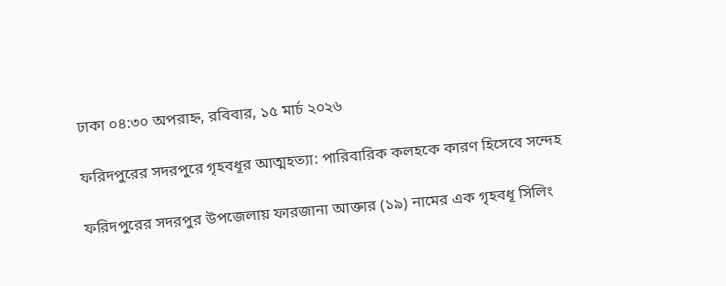ঢাকা ০৪:৩০ অপরাহ্ন, রবিবার, ১৫ মার্চ ২০২৬

ফরিদপুরের সদরপুরে গৃহবধূর আত্মহত্যা: পারিবারিক কলহকে কারণ হিসেবে সন্দেহ

ফরিদপুরের সদরপুর উপজেলায় ফারজানা আক্তার (১৯) নামের এক গৃহবধূ সিলিং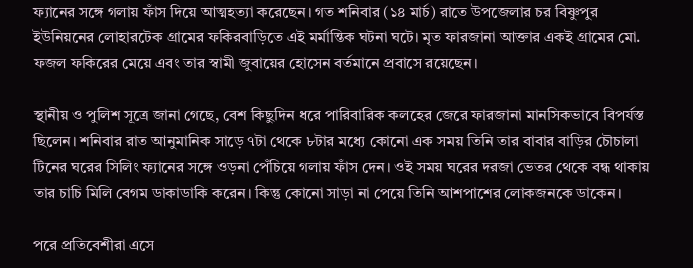ফ্যানের সঙ্গে গলায় ফাঁস দিয়ে আত্মহত্যা করেছেন। গত শনিবার (১৪ মার্চ) রাতে উপজেলার চর বিষ্ণুপুর ইউনিয়নের লোহারটেক গ্রামের ফকিরবাড়িতে এই মর্মান্তিক ঘটনা ঘটে। মৃত ফারজানা আক্তার একই গ্রামের মো. ফজল ফকিরের মেয়ে এবং তার স্বামী জুবায়ের হোসেন বর্তমানে প্রবাসে রয়েছেন।

স্থানীয় ও পুলিশ সূত্রে জানা গেছে, বেশ কিছুদিন ধরে পারিবারিক কলহের জেরে ফারজানা মানসিকভাবে বিপর্যস্ত ছিলেন। শনিবার রাত আনুমানিক সাড়ে ৭টা থেকে ৮টার মধ্যে কোনো এক সময় তিনি তার বাবার বাড়ির চৌচালা টিনের ঘরের সিলিং ফ্যানের সঙ্গে ওড়না পেঁচিয়ে গলায় ফাঁস দেন। ওই সময় ঘরের দরজা ভেতর থেকে বন্ধ থাকায় তার চাচি মিলি বেগম ডাকাডাকি করেন। কিন্তু কোনো সাড়া না পেয়ে তিনি আশপাশের লোকজনকে ডাকেন।

পরে প্রতিবেশীরা এসে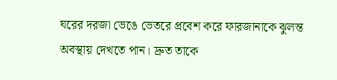ঘরের দরজা ভেঙে ভেতরে প্রবেশ করে ফারজানাকে ঝুলন্ত অবস্থায় দেখতে পান। দ্রুত তাকে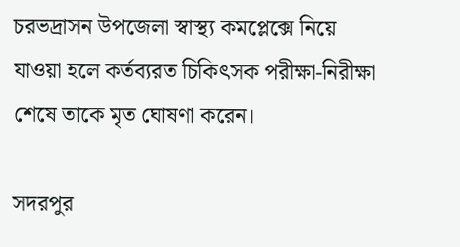চরভদ্রাসন উপজেলা স্বাস্থ্য কমপ্লেক্সে নিয়ে যাওয়া হলে কর্তব্যরত চিকিৎসক পরীক্ষা-নিরীক্ষা শেষে তাকে মৃত ঘোষণা করেন।

সদরপুর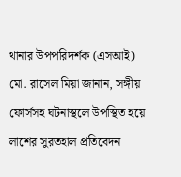থানার উপপরিদর্শক (এসআই) মো. রাসেল মিয়া জানান, সঙ্গীয় ফোর্সসহ ঘটনাস্থলে উপস্থিত হয়ে লাশের সুরতহাল প্রতিবেদন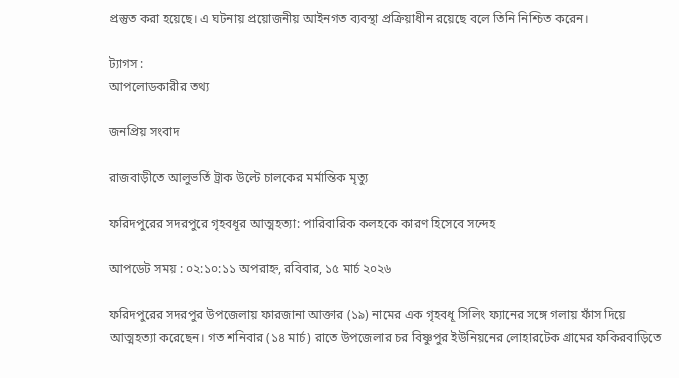প্রস্তুত করা হয়েছে। এ ঘটনায় প্রয়োজনীয় আইনগত ব্যবস্থা প্রক্রিয়াধীন রয়েছে বলে তিনি নিশ্চিত করেন।

ট্যাগস :
আপলোডকারীর তথ্য

জনপ্রিয় সংবাদ

রাজবাড়ীতে আলুভর্তি ট্রাক উল্টে চালকের মর্মান্তিক মৃত্যু

ফরিদপুরের সদরপুরে গৃহবধূর আত্মহত্যা: পারিবারিক কলহকে কারণ হিসেবে সন্দেহ

আপডেট সময় : ০২:১০:১১ অপরাহ্ন, রবিবার, ১৫ মার্চ ২০২৬

ফরিদপুরের সদরপুর উপজেলায় ফারজানা আক্তার (১৯) নামের এক গৃহবধূ সিলিং ফ্যানের সঙ্গে গলায় ফাঁস দিয়ে আত্মহত্যা করেছেন। গত শনিবার (১৪ মার্চ) রাতে উপজেলার চর বিষ্ণুপুর ইউনিয়নের লোহারটেক গ্রামের ফকিরবাড়িতে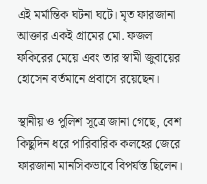এই মর্মান্তিক ঘটনা ঘটে। মৃত ফারজানা আক্তার একই গ্রামের মো. ফজল ফকিরের মেয়ে এবং তার স্বামী জুবায়ের হোসেন বর্তমানে প্রবাসে রয়েছেন।

স্থানীয় ও পুলিশ সূত্রে জানা গেছে, বেশ কিছুদিন ধরে পারিবারিক কলহের জেরে ফারজানা মানসিকভাবে বিপর্যস্ত ছিলেন।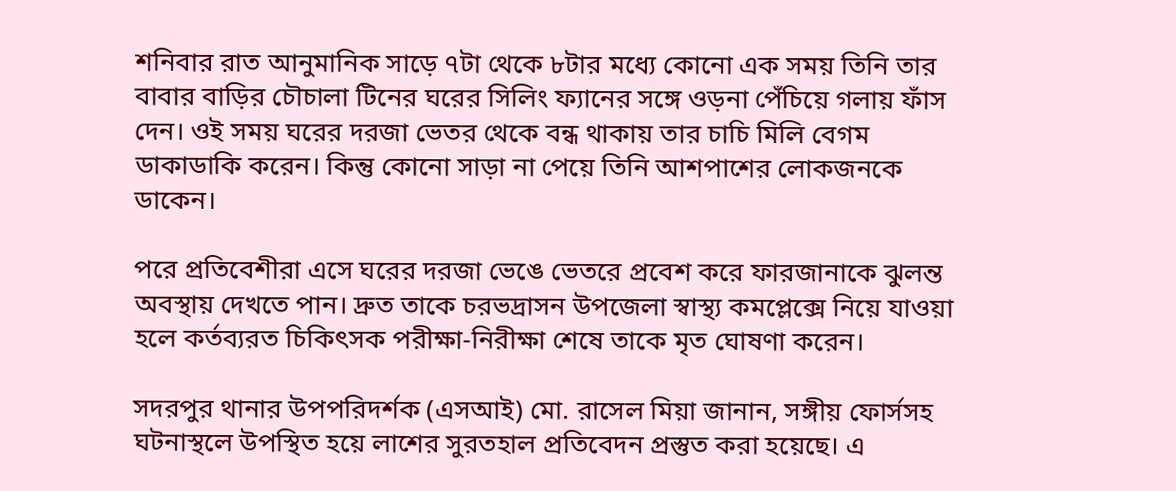শনিবার রাত আনুমানিক সাড়ে ৭টা থেকে ৮টার মধ্যে কোনো এক সময় তিনি তার বাবার বাড়ির চৌচালা টিনের ঘরের সিলিং ফ্যানের সঙ্গে ওড়না পেঁচিয়ে গলায় ফাঁস দেন। ওই সময় ঘরের দরজা ভেতর থেকে বন্ধ থাকায় তার চাচি মিলি বেগম ডাকাডাকি করেন। কিন্তু কোনো সাড়া না পেয়ে তিনি আশপাশের লোকজনকে ডাকেন।

পরে প্রতিবেশীরা এসে ঘরের দরজা ভেঙে ভেতরে প্রবেশ করে ফারজানাকে ঝুলন্ত অবস্থায় দেখতে পান। দ্রুত তাকে চরভদ্রাসন উপজেলা স্বাস্থ্য কমপ্লেক্সে নিয়ে যাওয়া হলে কর্তব্যরত চিকিৎসক পরীক্ষা-নিরীক্ষা শেষে তাকে মৃত ঘোষণা করেন।

সদরপুর থানার উপপরিদর্শক (এসআই) মো. রাসেল মিয়া জানান, সঙ্গীয় ফোর্সসহ ঘটনাস্থলে উপস্থিত হয়ে লাশের সুরতহাল প্রতিবেদন প্রস্তুত করা হয়েছে। এ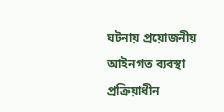ঘটনায় প্রয়োজনীয় আইনগত ব্যবস্থা প্রক্রিয়াধীন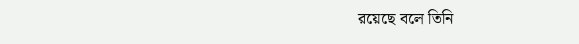রয়েছে বলে তিনি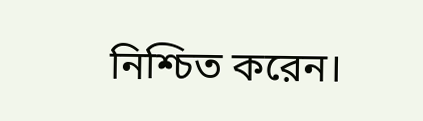নিশ্চিত করেন।